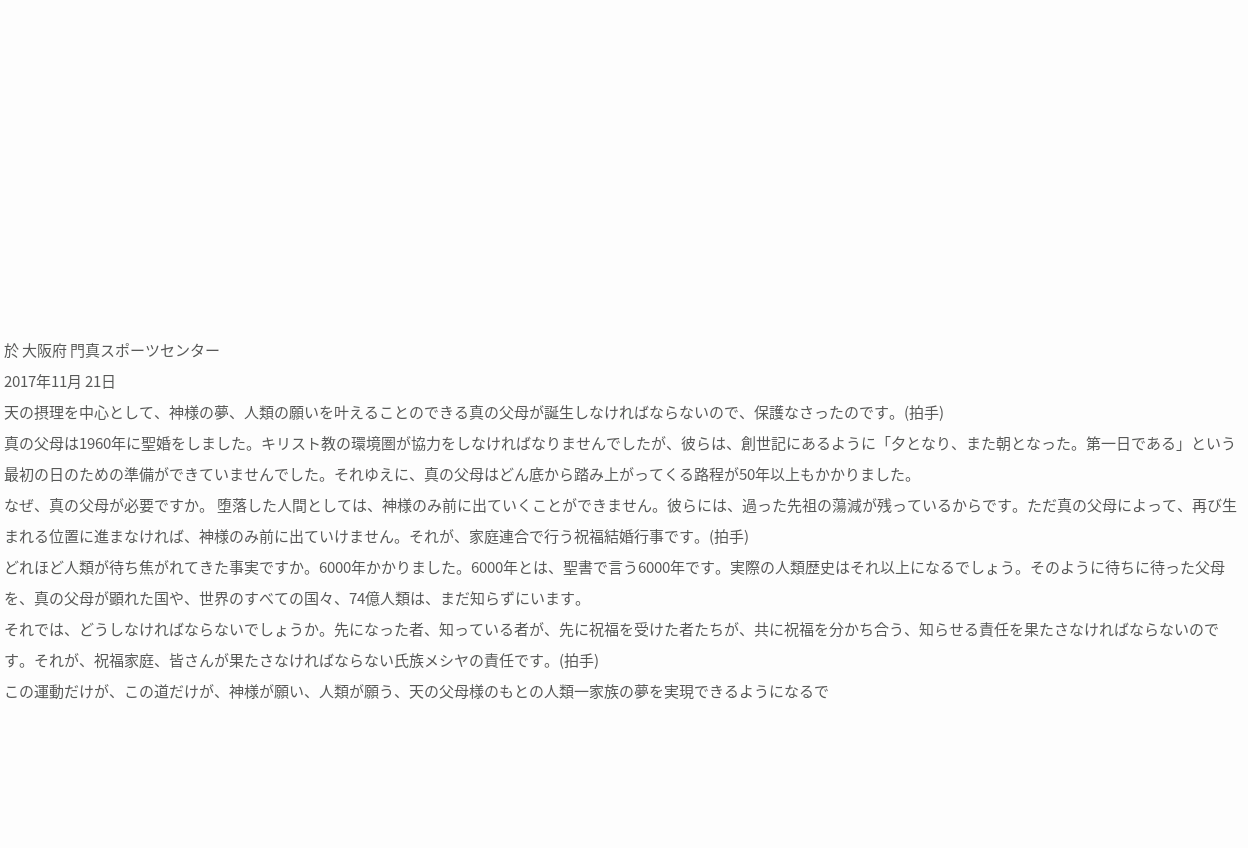於 大阪府 門真スポーツセンター
2017年11月 21日
天の摂理を中心として、神様の夢、人類の願いを叶えることのできる真の父母が誕生しなければならないので、保護なさったのです。(拍手)
真の父母は1960年に聖婚をしました。キリスト教の環境圏が協力をしなければなりませんでしたが、彼らは、創世記にあるように「夕となり、また朝となった。第一日である」という最初の日のための準備ができていませんでした。それゆえに、真の父母はどん底から踏み上がってくる路程が50年以上もかかりました。
なぜ、真の父母が必要ですか。 堕落した人間としては、神様のみ前に出ていくことができません。彼らには、過った先祖の蕩減が残っているからです。ただ真の父母によって、再び生まれる位置に進まなければ、神様のみ前に出ていけません。それが、家庭連合で行う祝福結婚行事です。(拍手)
どれほど人類が待ち焦がれてきた事実ですか。6000年かかりました。6000年とは、聖書で言う6000年です。実際の人類歴史はそれ以上になるでしょう。そのように待ちに待った父母を、真の父母が顕れた国や、世界のすべての国々、74億人類は、まだ知らずにいます。
それでは、どうしなければならないでしょうか。先になった者、知っている者が、先に祝福を受けた者たちが、共に祝福を分かち合う、知らせる責任を果たさなければならないのです。それが、祝福家庭、皆さんが果たさなければならない氏族メシヤの責任です。(拍手)
この運動だけが、この道だけが、神様が願い、人類が願う、天の父母様のもとの人類一家族の夢を実現できるようになるで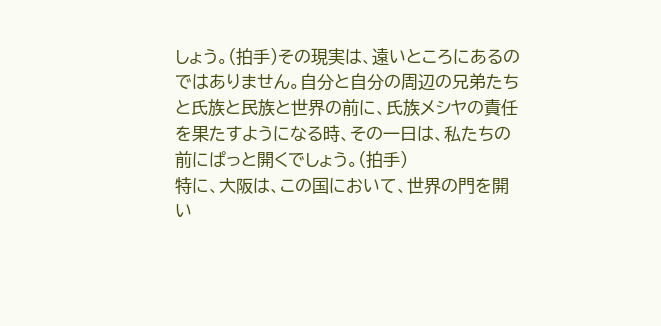しょう。(拍手)その現実は、遠いところにあるのではありません。自分と自分の周辺の兄弟たちと氏族と民族と世界の前に、氏族メシヤの責任を果たすようになる時、その一日は、私たちの前にぱっと開くでしょう。(拍手)
特に、大阪は、この国において、世界の門を開い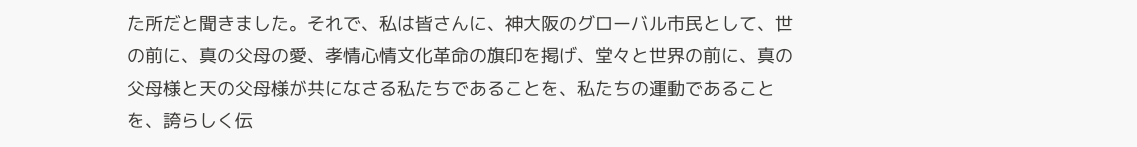た所だと聞きました。それで、私は皆さんに、神大阪のグローバル市民として、世の前に、真の父母の愛、孝情心情文化革命の旗印を掲げ、堂々と世界の前に、真の父母様と天の父母様が共になさる私たちであることを、私たちの運動であることを、誇らしく伝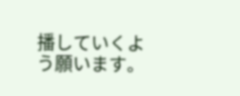播していくよう願います。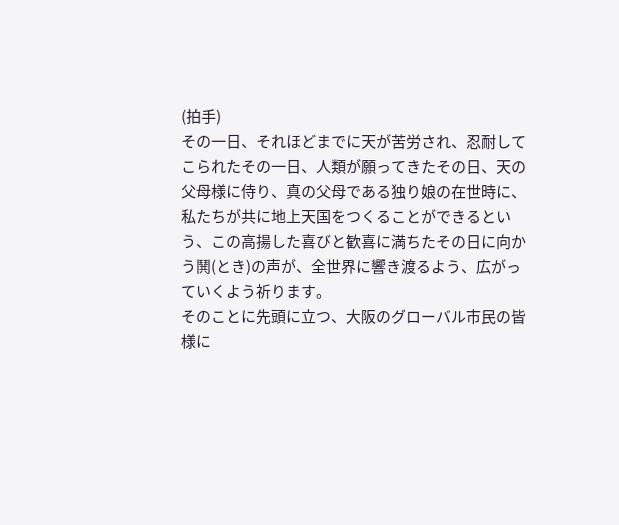(拍手)
その一日、それほどまでに天が苦労され、忍耐してこられたその一日、人類が願ってきたその日、天の父母様に侍り、真の父母である独り娘の在世時に、私たちが共に地上天国をつくることができるという、この高揚した喜びと歓喜に満ちたその日に向かう鬨(とき)の声が、全世界に響き渡るよう、広がっていくよう祈ります。
そのことに先頭に立つ、大阪のグローバル市民の皆様に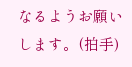なるようお願いします。(拍手)